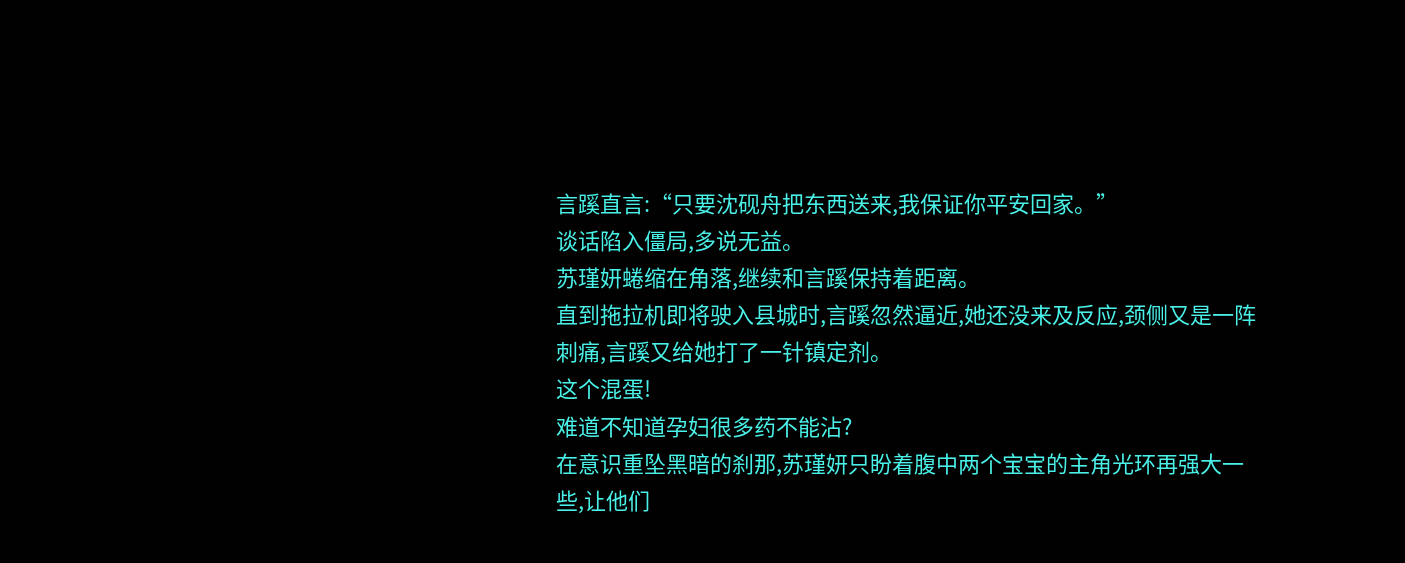言蹊直言:“只要沈砚舟把东西送来,我保证你平安回家。”
谈话陷入僵局,多说无益。
苏瑾妍蜷缩在角落,继续和言蹊保持着距离。
直到拖拉机即将驶入县城时,言蹊忽然逼近,她还没来及反应,颈侧又是一阵刺痛,言蹊又给她打了一针镇定剂。
这个混蛋!
难道不知道孕妇很多药不能沾?
在意识重坠黑暗的刹那,苏瑾妍只盼着腹中两个宝宝的主角光环再强大一些,让他们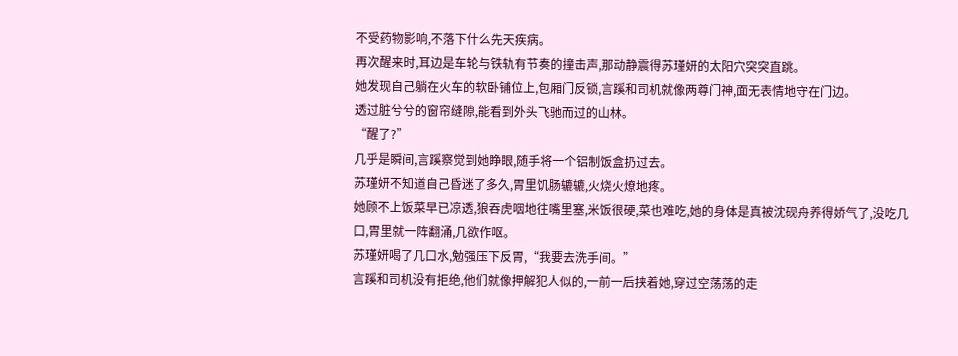不受药物影响,不落下什么先天疾病。
再次醒来时,耳边是车轮与铁轨有节奏的撞击声,那动静震得苏瑾妍的太阳穴突突直跳。
她发现自己躺在火车的软卧铺位上,包厢门反锁,言蹊和司机就像两尊门神,面无表情地守在门边。
透过脏兮兮的窗帘缝隙,能看到外头飞驰而过的山林。
“醒了?”
几乎是瞬间,言蹊察觉到她睁眼,随手将一个铝制饭盒扔过去。
苏瑾妍不知道自己昏迷了多久,胃里饥肠辘辘,火烧火燎地疼。
她顾不上饭菜早已凉透,狼吞虎咽地往嘴里塞,米饭很硬,菜也难吃,她的身体是真被沈砚舟养得娇气了,没吃几口,胃里就一阵翻涌,几欲作呕。
苏瑾妍喝了几口水,勉强压下反胃,“我要去洗手间。”
言蹊和司机没有拒绝,他们就像押解犯人似的,一前一后挟着她,穿过空荡荡的走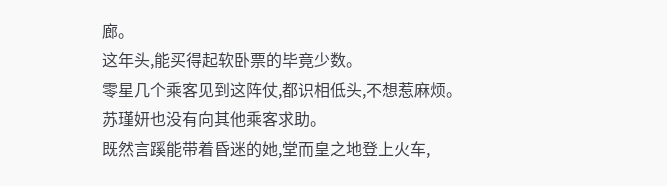廊。
这年头,能买得起软卧票的毕竟少数。
零星几个乘客见到这阵仗,都识相低头,不想惹麻烦。
苏瑾妍也没有向其他乘客求助。
既然言蹊能带着昏迷的她,堂而皇之地登上火车,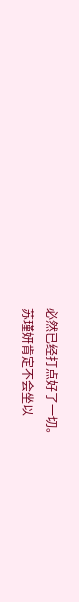必然已经打点好了一切。
苏瑾妍肯定不会坐以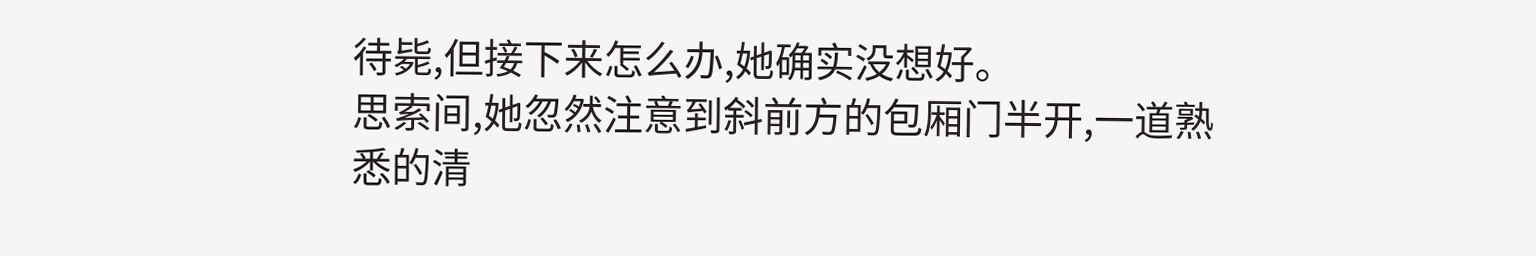待毙,但接下来怎么办,她确实没想好。
思索间,她忽然注意到斜前方的包厢门半开,一道熟悉的清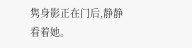隽身影正在门后,静静看着她。